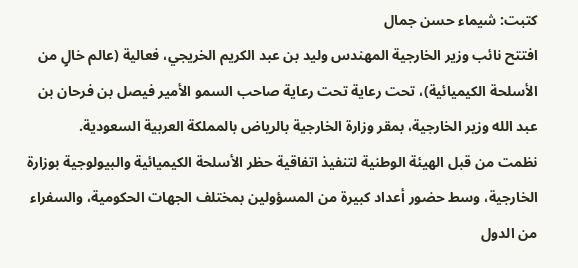كتبت: شيماء حسن جمال
افتتح نائب وزير الخارجية المهندس وليد بن عبد الكريم الخريجي، فعالية (عالم خالٍ من الأسلحة الكيميائية)، تحت رعاية تحت رعاية صاحب السمو الأمير فيصل بن فرحان بن عبد الله وزير الخارجية، بمقر وزارة الخارجية بالرياض بالمملكة العربية السعودية.
نظمت من قبل الهيئة الوطنية لتنفيذ اتفاقية حظر الأسلحة الكيميائية والبيولوجية بوزارة الخارجية، وسط حضور أعداد كبيرة من المسؤولين بمختلف الجهات الحكومية، والسفراء من الدول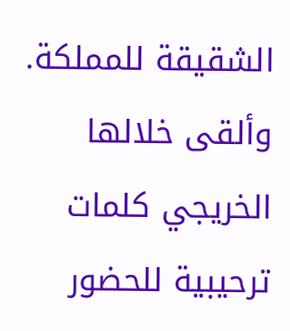الشقيقة للمملكة.
وألقى خلالها الخريجي كلمات ترحيبية للحضور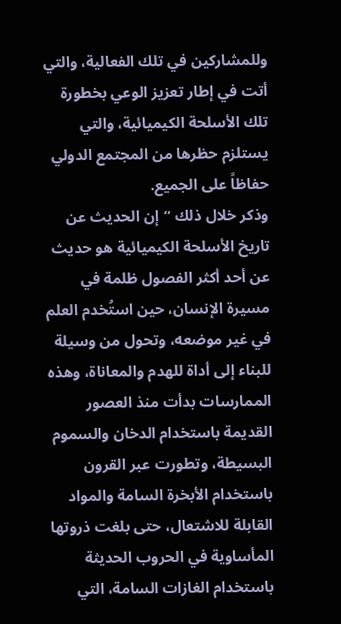وللمشاركين في تلك الفعالية، والتي أتت في إطار تعزيز الوعي بخطورة تلك الأسلحة الكيميائية، والتي يستلزم حظرها من المجتمع الدولي حفاظاً على الجميع.
وذكر خلال ذلك “إن الحديث عن تاريخ الأسلحة الكيميائية هو حديث عن أحد أكثر الفصول ظلمة في مسيرة الإنسان، حين استُخدم العلم في غير موضعه، وتحول من وسيلة للبناء إلى أداة للهدم والمعاناة، وهذه الممارسات بدأت منذ العصور القديمة باستخدام الدخان والسموم البسيطة، وتطورت عبر القرون باستخدام الأبخرة السامة والمواد القابلة للاشتعال، حتى بلغت ذروتها المأساوية في الحروب الحديثة باستخدام الغازات السامة، التي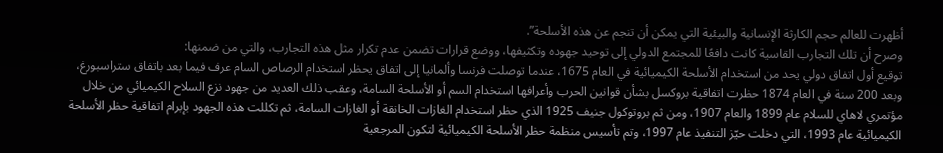أظهرت للعالم حجم الكارثة الإنسانية والبيئية التي يمكن أن تنجم عن هذه الأسلحة”.
وصرح أن تلك التجارب القاسية كانت دافعًا للمجتمع الدولي إلى توحيد جهوده وتكثيفها، ووضع قرارات تضمن عدم تكرار مثل هذه التجارب، والتي من ضمنها:
توقيع أول اتفاق دولي يحد من استخدام الأسلحة الكيميائية في العام 1675، عندما توصلت فرنسا وألمانيا إلى اتفاق يحظر استخدام الرصاص السام عرف فيما بعد باتفاق ستراسبورغ، وبعد 200 سنة في العام 1874 حظرت اتفاقية بروكسل بشأن قوانين الحرب وأعرافها استخدام السم أو الأسلحة السامة، وعقب ذلك العديد من جهود نزع السلاح الكيميائي من خلال مؤتمري لاهاي للسلام عام 1899 والعام 1907، ومن ثم بروتوكول جنيف 1925 الذي حظر استخدام الغازات الخانقة أو الغازات السامة، ثم تكللت هذه الجهود بإبرام اتفاقية حظر الأسلحة الكيميائية عام 1993، التي دخلت حيّز التنفيذ عام 1997، وتم تأسيس منظمة حظر الأسلحة الكيميائية لتكون المرجعية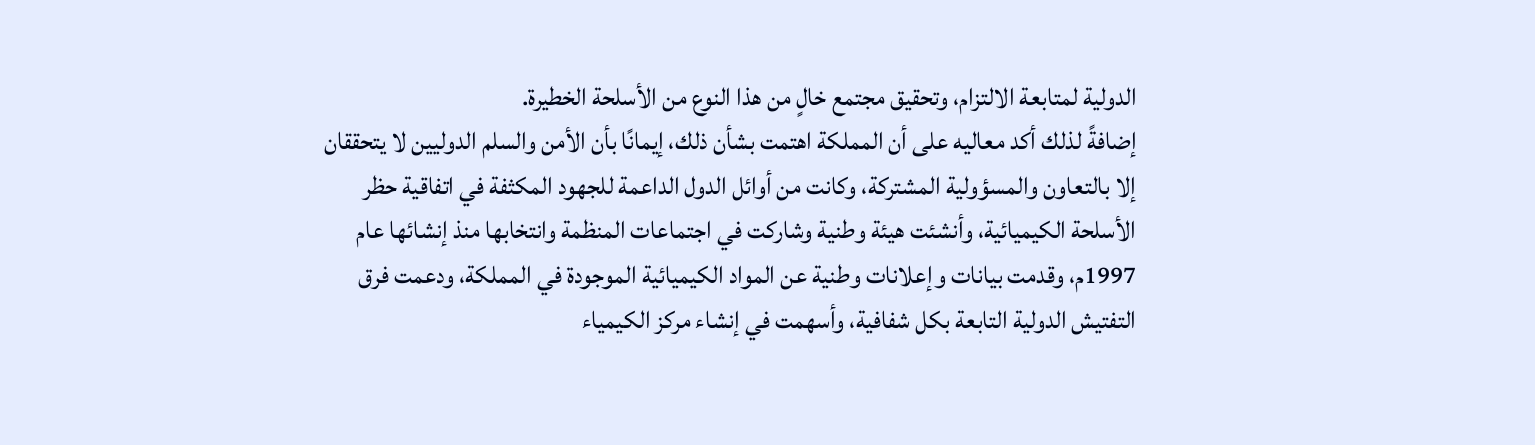الدولية لمتابعة الالتزام، وتحقيق مجتمع خالٍ من هذا النوع من الأسلحة الخطيرة.
إضافةً لذلك أكد معاليه على أن المملكة اهتمت بشأن ذلك، إيمانًا بأن الأمن والسلم الدوليين لا يتحققان إلا بالتعاون والمسؤولية المشتركة، وكانت من أوائل الدول الداعمة للجهود المكثفة في اتفاقية حظر الأسلحة الكيميائية، وأنشئت هيئة وطنية وشاركت في اجتماعات المنظمة وانتخابها منذ إنشائها عام 1997م، وقدمت بيانات وإعلانات وطنية عن المواد الكيميائية الموجودة في المملكة، ودعمت فرق التفتيش الدولية التابعة بكل شفافية، وأسهمت في إنشاء مركز الكيمياء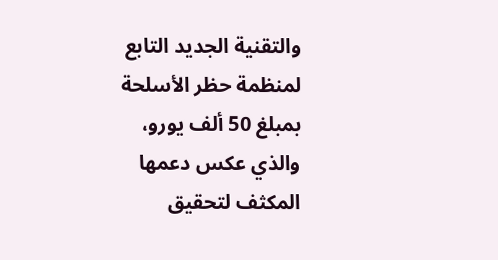والتقنية الجديد التابع لمنظمة حظر الأسلحة بمبلغ 50 ألف يورو، والذي عكس دعمها المكثف لتحقيق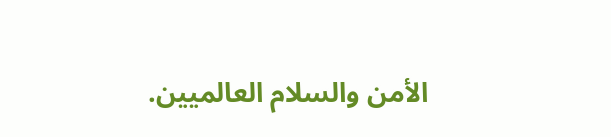الأمن والسلام العالميين.